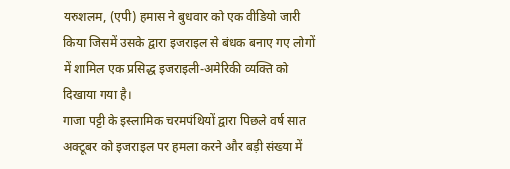यरुशलम, (एपी) हमास ने बुधवार को एक वीडियो जारी किया जिसमें उसके द्वारा इजराइल से बंधक बनाए गए लोगों में शामिल एक प्रसिद्ध इजराइली-अमेरिकी व्यक्ति को दिखाया गया है।
गाजा पट्टी के इस्लामिक चरमपंथियों द्वारा पिछले वर्ष सात अक्टूबर को इजराइल पर हमला करने और बड़ी संख्या में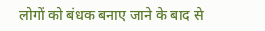लोगों को बंधक बनाए जाने के बाद से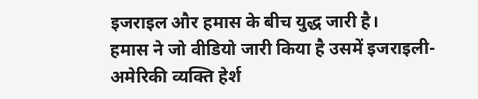इजराइल और हमास के बीच युद्ध जारी है।
हमास ने जो वीडियो जारी किया है उसमें इजराइली-अमेरिकी व्यक्ति हेर्श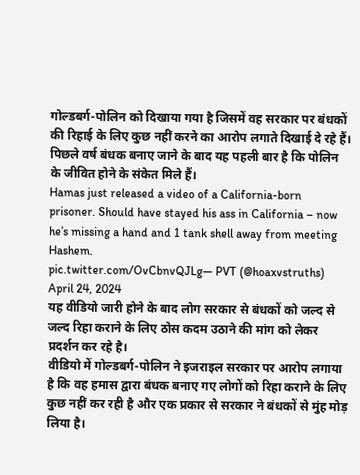गोल्डबर्ग-पोलिन को दिखाया गया है जिसमें वह सरकार पर बंधकों की रिहाई के लिए कुछ नहीं करने का आरोप लगाते दिखाई दे रहे हैं। पिछले वर्ष बंधक बनाए जाने के बाद यह पहली बार है कि पोलिन के जीवित होने के संकेत मिले हैं।
Hamas just released a video of a California-born prisoner. Should have stayed his ass in California – now he’s missing a hand and 1 tank shell away from meeting Hashem.
pic.twitter.com/OvCbnvQJLg— PVT (@hoaxvstruths) April 24, 2024
यह वीडियो जारी होने के बाद लोग सरकार से बंधकों को जल्द से जल्द रिहा कराने के लिए ठोस कदम उठाने की मांग को लेकर प्रदर्शन कर रहे है।
वीडियो में गोल्डबर्ग-पोलिन ने इजराइल सरकार पर आरोप लगाया है कि वह हमास द्वारा बंधक बनाए गए लोगों को रिहा कराने के लिए कुछ नहीं कर रही है और एक प्रकार से सरकार ने बंधकों से मुंह मोड़ लिया है।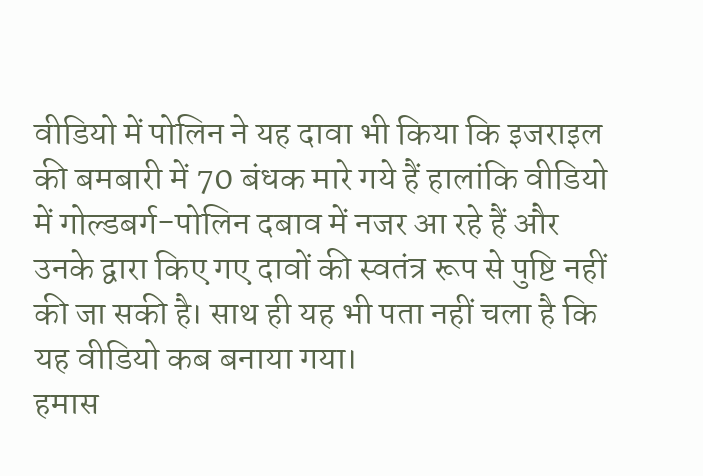वीडियो में पोलिन ने यह दावा भी किया कि इजराइल की बमबारी में 70 बंधक मारे गये हैं हालांकि वीडियो में गोल्डबर्ग-पोलिन दबाव में नजर आ रहे हैं और उनके द्वारा किए गए दावों की स्वतंत्र रूप से पुष्टि नहीं की जा सकी है। साथ ही यह भी पता नहीं चला है कि यह वीडियो कब बनाया गया।
हमास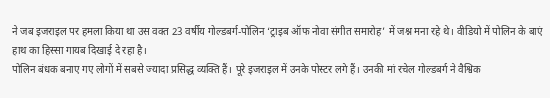ने जब इजराइल पर हमला किया था उस वक्त 23 वर्षीय गोल्डबर्ग-पोलिन ‘ट्राइब ऑफ नोवा संगीत समारोह’ में जश्न मना रहे थे। वीडियो में पोलिन के बाएं हाथ का हिस्सा गायब दिखाई दे रहा है।
पोलिन बंधक बनाए गए लोगों में सबसे ज्यादा प्रसिद्ध व्यक्ति हैं। पूरे इजराइल में उनके पोस्टर लगे हैं। उनकी मां रचेल गोल्डबर्ग ने वैश्विक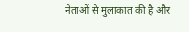नेताओं से मुलाकात की है और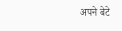अपने बेटे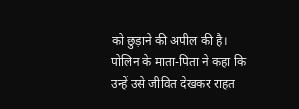को छुड़ाने की अपील की है।
पोलिन के माता-पिता ने कहा कि उन्हें उसे जीवित देखकर राहत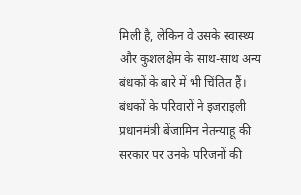मिली है, लेकिन वे उसके स्वास्थ्य और कुशलक्षेम के साथ-साथ अन्य बंधकों के बारे में भी चिंतित हैं।
बंधकों के परिवारों ने इजराइली प्रधानमंत्री बेंजामिन नेतन्याहू की सरकार पर उनके परिजनों की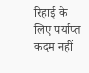रिहाई के लिए पर्याप्त कदम नहीं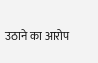उठाने का आरोप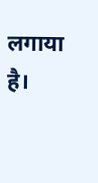लगाया है।